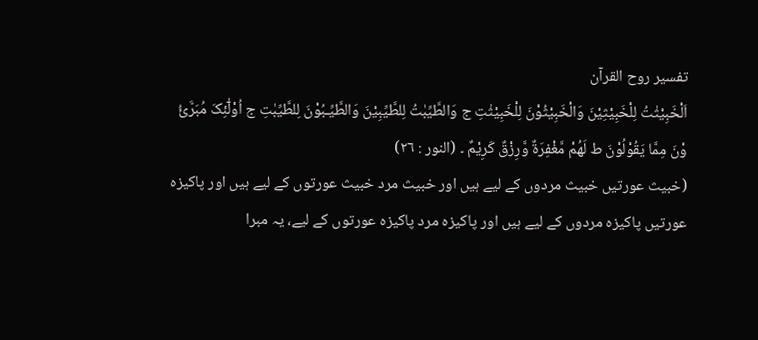تفسیر روح القرآن
اَلْخَبِیْثٰتُ لِلْخَبِیْثِیْنَ وَالْخَبِیْثُوْنَ لِلْخَبِیْثٰتِ ج وَالطَّیِّبٰتُ لِلطَّیِّبِیْنَ وَالطَّیِّـبُوْنَ لِلطَّیِّبٰتِ ج اُوْلٰٓئِکَ مُبَرَّئُ وْنَ مِمَّا یَقُوْلُوْنَ ط لَھُمْ مَّغْفِرَۃٌ وَّرِزْقٌ کَرِیْمٌ ۔ (النور : ٢٦)
(خبیث عورتیں خبیث مردوں کے لیے ہیں اور خبیث مرد خبیث عورتوں کے لیے ہیں اور پاکیزہ عورتیں پاکیزہ مردوں کے لیے ہیں اور پاکیزہ مرد پاکیزہ عورتوں کے لیے، یہ مبرا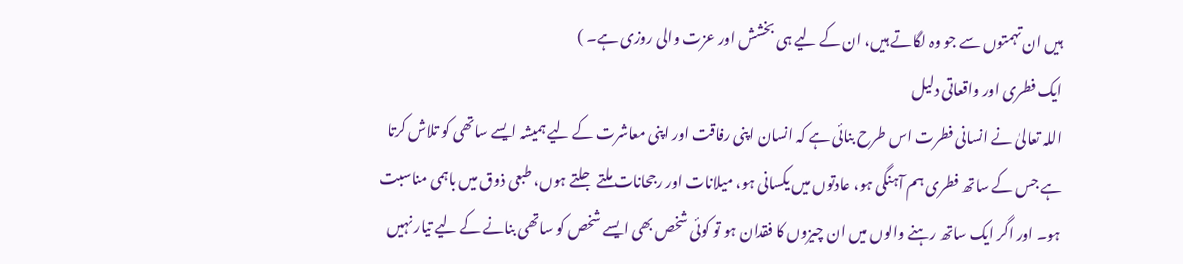ہیں ان تہمتوں سے جو وہ لگاتے ہیں، ان کے لیے ہی بخشش اور عزت والی روزی ہے۔ )
ایک فطری اور واقعاتی دلیل
اللہ تعالیٰ نے انسانی فطرت اس طرح بنائی ہے کہ انسان اپنی رفاقت اور اپنی معاشرت کے لیے ہمیشہ ایسے ساتھی کو تلاش کرتا ہے جس کے ساتھ فطری ہم آہنگی ہو، عادتوں میں یکسانی ہو، میلانات اور رجحانات ملتے جلتے ہوں، طبعی ذوق میں باہمی مناسبت ہو۔ اور اگر ایک ساتھ رہنے والوں میں ان چیزوں کا فقدان ہو تو کوئی شخص بھی ایسے شخص کو ساتھی بنانے کے لیے تیار نہیں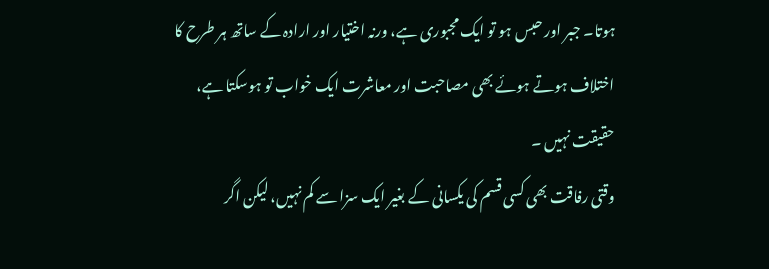ہوتا۔ جبر اور حبس ہو تو ایک مجبوری ہے، ورنہ اختیار اور ارادہ کے ساتھ ہر طرح کا اختلاف ہوتے ہوئے بھی مصاحبت اور معاشرت ایک خواب تو ہوسکتا ہے، حقیقت نہیں ۔
وقتی رفاقت بھی کسی قسم کی یکسانی کے بغیر ایک سزا سے کم نہیں، لیکن اگر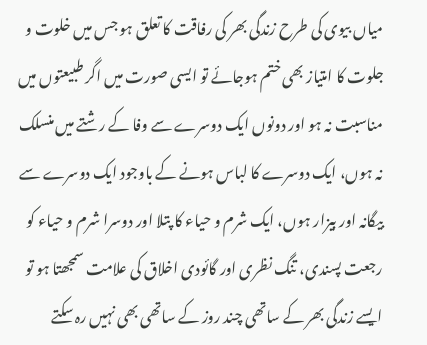میاں بیوی کی طرح زندگی بھر کی رفاقت کا تعلق ہو جس میں خلوت و جلوت کا امتیاز بھی ختم ہوجائے تو ایسی صورت میں اگر طبیعتوں میں مناسبت نہ ہو اور دونوں ایک دوسرے سے وفا کے رشتے میں منسلک نہ ہوں، ایک دوسرے کا لباس ہونے کے باوجود ایک دوسرے سے بیگانہ اور بیزار ہوں، ایک شرم و حیاء کا پتلا اور دوسرا شرم و حیاء کو رجعت پسندی، تنگ نظری اور گائودی اخلاق کی علامت سمجھتا ہو تو ایسے زندگی بھر کے ساتھی چند روز کے ساتھی بھی نہیں رہ سکتے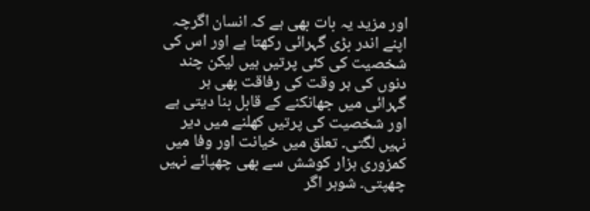اور مزید یہ بات بھی ہے کہ انسان اگرچہ اپنے اندر بڑی گہرائی رکھتا ہے اور اس کی شخصیت کی کئی پرتیں ہیں لیکن چند دنوں کی ہر وقت کی رفاقت بھی ہر گہرائی میں جھانکنے کے قابل بنا دیتی ہے اور شخصیت کی پرتیں کھلنے میں دیر نہیں لگتی۔ تعلق میں خیانت اور وفا میں کمزوری ہزار کوشش سے بھی چھپائے نہیں چھپتی۔ شوہر اگر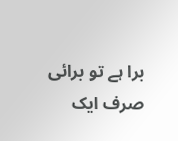برا ہے تو برائی صرف ایک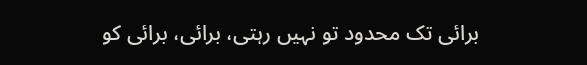برائی تک محدود تو نہیں رہتی، برائی، برائی کو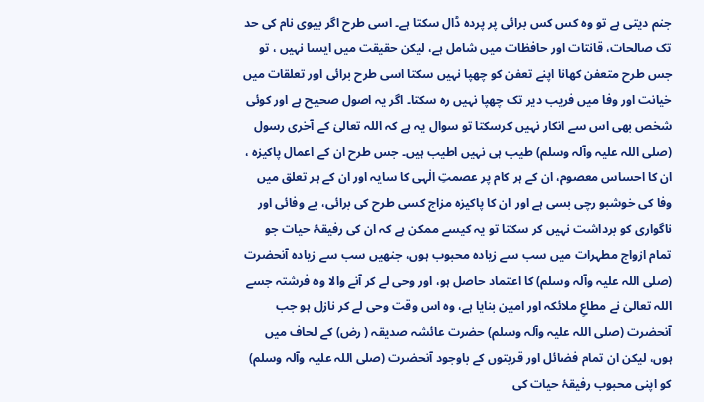جنم دیتی ہے تو وہ کس کس برائی پر پردہ ڈال سکتا ہے۔ اسی طرح اگر بیوی نام کی حد تک صالحات، قانتات اور حافظات میں شامل ہے، لیکن حقیقت میں ایسا نہیں ، تو جس طرح متعفن کھانا اپنے تعفن کو چھپا نہیں سکتا اسی طرح برائی اور تعلقات میں خیانت اور وفا میں فریب دیر تک چھپا نہیں رہ سکتا۔ اگر یہ اصول صحیح ہے اور کوئی شخص بھی اس سے انکار نہیں کرسکتا تو سوال یہ ہے کہ اللہ تعالیٰ کے آخری رسول (صلی اللہ علیہ وآلہ وسلم) طیب ہی نہیں اطیب ہیں۔ جس طرح ان کے اعمال پاکیزہ ، ان کا احساس معصوم، ان کے ہر کام پر عصمتِ الٰہی کا سایہ اور ان کے ہر تعلق میں وفا کی خوشبو رچی بسی ہے اور ان کا پاکیزہ مزاج کسی طرح کی برائی، بے وفائی اور ناگواری کو برداشت نہیں کر سکتا تو یہ کیسے ممکن ہے کہ ان کی رفیقۂ حیات جو تمام ازواج مطہرات میں سب سے زیادہ محبوب ہوں، جنھیں سب سے زیادہ آنحضرت (صلی اللہ علیہ وآلہ وسلم) کا اعتماد حاصل ہو، اور وحی لے کر آنے والا وہ فرشتہ جسے اللہ تعالیٰ نے مطاعِ ملائکہ اور امین بنایا ہے، وہ اس وقت وحی لے کر نازل ہو جب آنحضرت (صلی اللہ علیہ وآلہ وسلم) حضرت عائشہ صدیقہ ( رض) کے لحاف میں ہوں، لیکن ان تمام فضائل اور قربتوں کے باوجود آنحضرت (صلی اللہ علیہ وآلہ وسلم) کو اپنی محبوب رفیقۂ حیات کی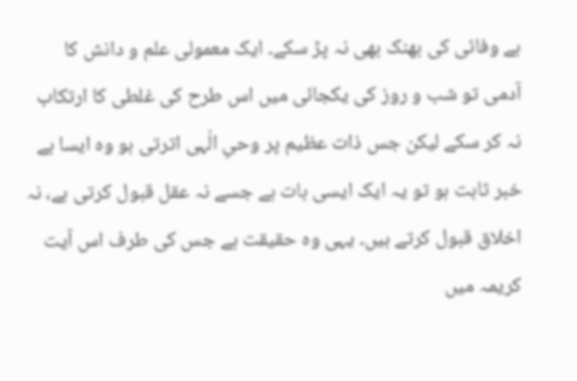بے وفائی کی بھنک بھی نہ پڑ سکے۔ ایک معمولی علم و دانش کا آدمی تو شب و روز کی یکجائی میں اس طرح کی غلطی کا ارتکاب نہ کر سکے لیکن جس ذات عظیم پر وحیِ الٰہی اترتی ہو وہ ایسا بے خبر ثابت ہو تو یہ ایک ایسی بات ہے جسے نہ عقل قبول کرتی ہے، نہ اخلاق قبول کرتے ہیں۔ یہی وہ حقیقت ہے جس کی طرف اس آیت کریمہ میں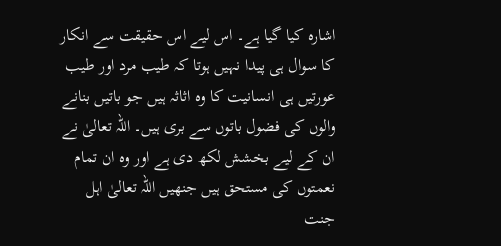اشارہ کیا گیا ہے۔ اس لیے اس حقیقت سے انکار کا سوال ہی پیدا نہیں ہوتا کہ طیب مرد اور طیب عورتیں ہی انسانیت کا وہ اثاثہ ہیں جو باتیں بنانے والوں کی فضول باتوں سے بری ہیں۔ اللہ تعالیٰ نے ان کے لیے بخشش لکھ دی ہے اور وہ ان تمام نعمتوں کی مستحق ہیں جنھیں اللہ تعالیٰ اہل جنت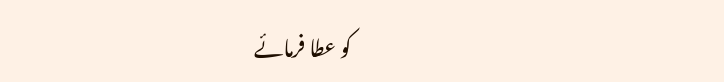کو عطا فرمائے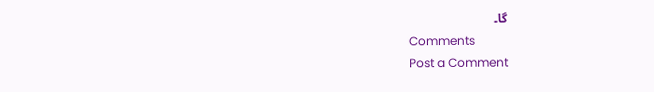گا۔
Comments
Post a Comment